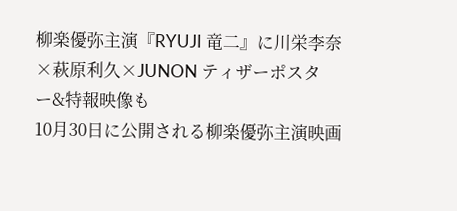柳楽優弥主演『RYUJI 竜二』に川栄李奈×萩原利久×JUNON ティザーポスター&特報映像も
10月30日に公開される柳楽優弥主演映画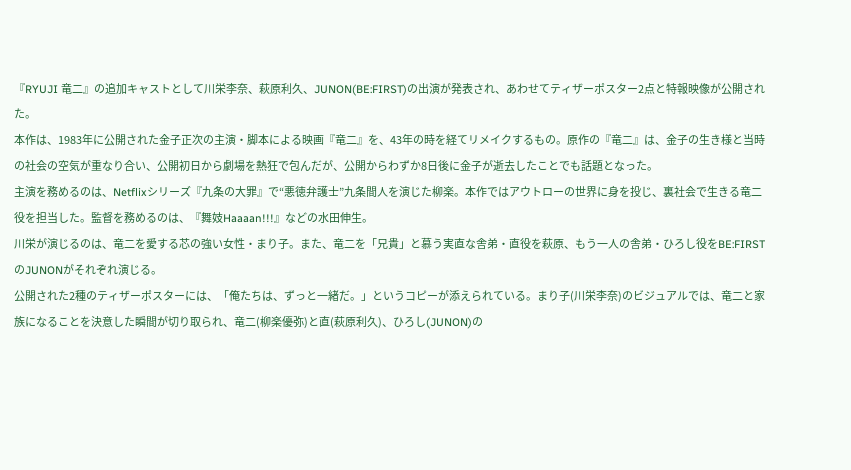『RYUJI 竜二』の追加キャストとして川栄李奈、萩原利久、JUNON(BE:FIRST)の出演が発表され、あわせてティザーポスター2点と特報映像が公開された。
本作は、1983年に公開された金子正次の主演・脚本による映画『竜二』を、43年の時を経てリメイクするもの。原作の『竜二』は、金子の生き様と当時の社会の空気が重なり合い、公開初日から劇場を熱狂で包んだが、公開からわずか8日後に金子が逝去したことでも話題となった。
主演を務めるのは、Netflixシリーズ『九条の大罪』で“悪徳弁護士”九条間人を演じた柳楽。本作ではアウトローの世界に身を投じ、裏社会で生きる竜二役を担当した。監督を務めるのは、『舞妓Haaaan!!!』などの水田伸生。
川栄が演じるのは、竜二を愛する芯の強い女性・まり子。また、竜二を「兄貴」と慕う実直な舎弟・直役を萩原、もう一人の舎弟・ひろし役をBE:FIRSTのJUNONがそれぞれ演じる。
公開された2種のティザーポスターには、「俺たちは、ずっと一緒だ。」というコピーが添えられている。まり子(川栄李奈)のビジュアルでは、竜二と家族になることを決意した瞬間が切り取られ、竜二(柳楽優弥)と直(萩原利久)、ひろし(JUNON)の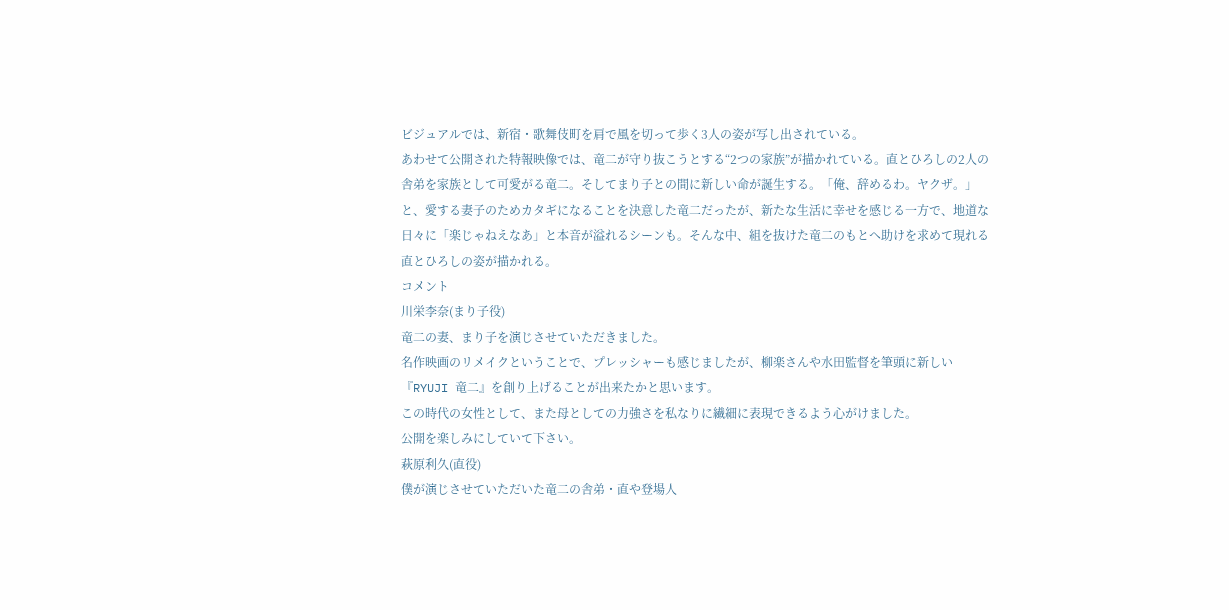ビジュアルでは、新宿・歌舞伎町を肩で風を切って歩く3人の姿が写し出されている。
あわせて公開された特報映像では、竜二が守り抜こうとする“2つの家族”が描かれている。直とひろしの2人の舎弟を家族として可愛がる竜二。そしてまり子との間に新しい命が誕生する。「俺、辞めるわ。ヤクザ。」と、愛する妻子のためカタギになることを決意した竜二だったが、新たな生活に幸せを感じる一方で、地道な日々に「楽じゃねえなあ」と本音が溢れるシーンも。そんな中、組を抜けた竜二のもとへ助けを求めて現れる直とひろしの姿が描かれる。
コメント
川栄李奈(まり子役)
竜二の妻、まり子を演じさせていただきました。
名作映画のリメイクということで、プレッシャーも感じましたが、柳楽さんや水田監督を筆頭に新しい『RYUJI 竜二』を創り上げることが出来たかと思います。
この時代の女性として、また母としての力強さを私なりに繊細に表現できるよう心がけました。
公開を楽しみにしていて下さい。
萩原利久(直役)
僕が演じさせていただいた竜二の舎弟・直や登場人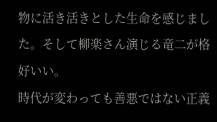物に活き活きとした生命を感じました。そして柳楽さん演じる竜二が格好いい。
時代が変わっても善悪ではない正義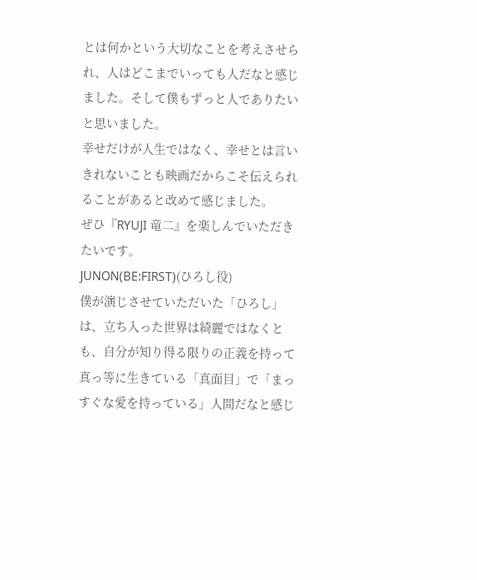とは何かという大切なことを考えさせられ、人はどこまでいっても人だなと感じました。そして僕もずっと人でありたいと思いました。
幸せだけが人生ではなく、幸せとは言いきれないことも映画だからこそ伝えられることがあると改めて感じました。
ぜひ『RYUJI 竜二』を楽しんでいただきたいです。
JUNON(BE:FIRST)(ひろし役)
僕が演じさせていただいた「ひろし」は、立ち入った世界は綺麗ではなくとも、自分が知り得る限りの正義を持って真っ等に生きている「真面目」で「まっすぐな愛を持っている」人間だなと感じ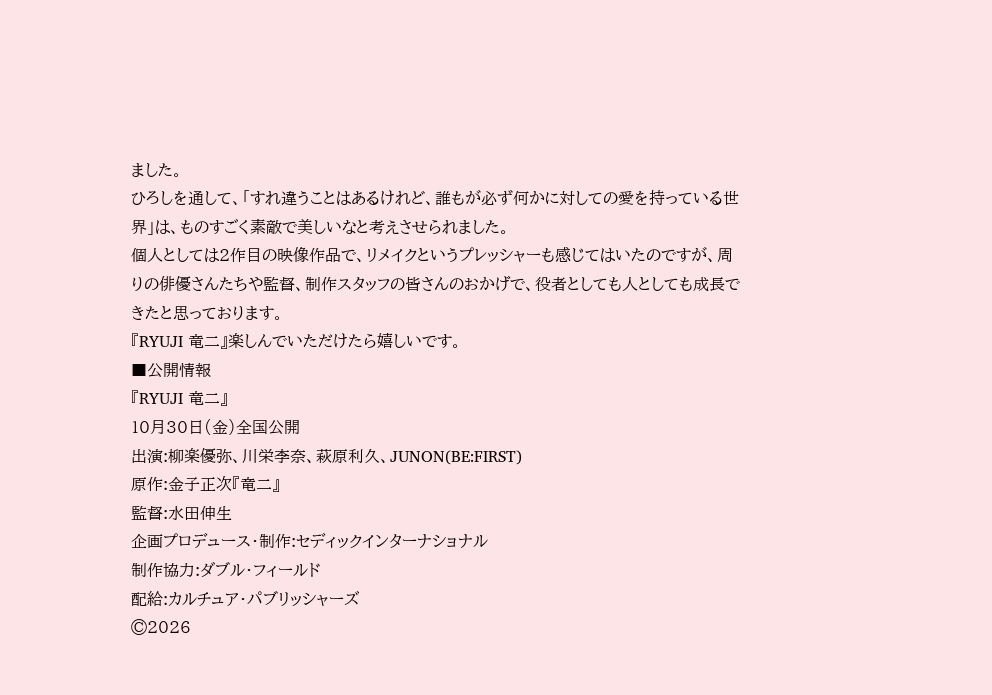ました。
ひろしを通して、「すれ違うことはあるけれど、誰もが必ず何かに対しての愛を持っている世界」は、ものすごく素敵で美しいなと考えさせられました。
個人としては2作目の映像作品で、リメイクというプレッシャーも感じてはいたのですが、周りの俳優さんたちや監督、制作スタッフの皆さんのおかげで、役者としても人としても成長できたと思っております。
『RYUJI 竜二』楽しんでいただけたら嬉しいです。
■公開情報
『RYUJI 竜二』
10月30日(金)全国公開
出演:柳楽優弥、川栄李奈、萩原利久、JUNON(BE:FIRST)
原作:金子正次『竜二』
監督:水田伸生
企画プロデュース・制作:セディックインターナショナル
制作協力:ダブル・フィールド
配給:カルチュア・パブリッシャーズ
©2026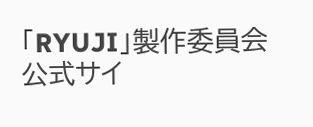「RYUJI」製作委員会
公式サイ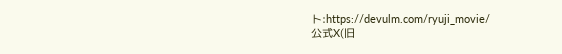ト:https://devulm.com/ryuji_movie/
公式X(旧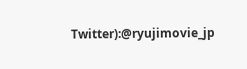Twitter):@ryujimovie_jp